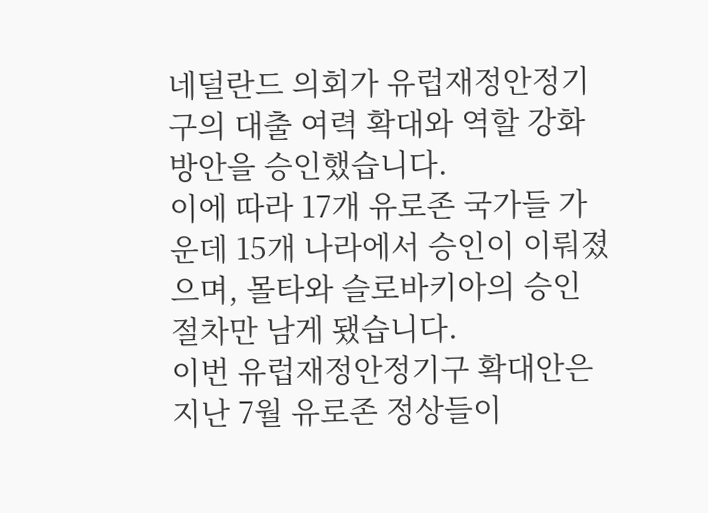네덜란드 의회가 유럽재정안정기구의 대출 여력 확대와 역할 강화 방안을 승인했습니다.
이에 따라 17개 유로존 국가들 가운데 15개 나라에서 승인이 이뤄졌으며, 몰타와 슬로바키아의 승인 절차만 남게 됐습니다.
이번 유럽재정안정기구 확대안은 지난 7월 유로존 정상들이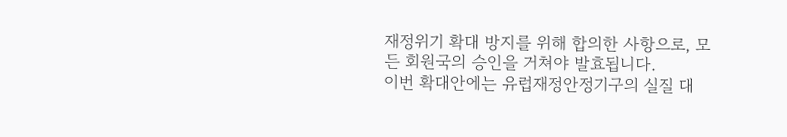재정위기 확대 방지를 위해 합의한 사항으로, 모든 회원국의 승인을 거쳐야 발효됩니다.
이번 확대안에는 유럽재정안정기구의 실질 대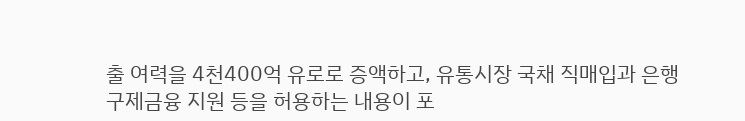출 여력을 4천400억 유로로 증액하고, 유통시장 국채 직매입과 은행 구제금융 지원 등을 허용하는 내용이 포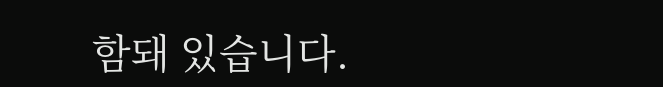함돼 있습니다.